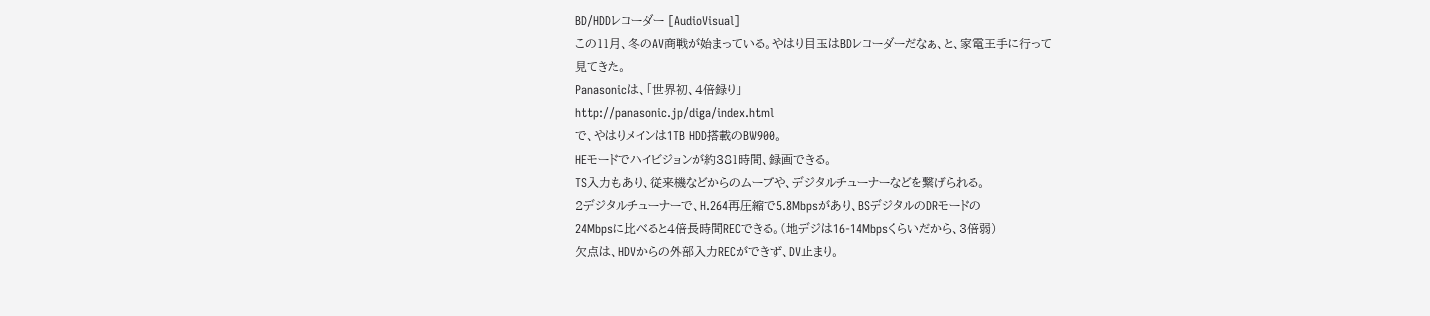BD/HDDレコーダー [AudioVisual]
この11月、冬のAV商戦が始まっている。やはり目玉はBDレコーダーだなぁ、と、家電王手に行って
見てきた。
Panasonicは、「世界初、4倍録り」
http://panasonic.jp/diga/index.html
で、やはりメインは1TB HDD搭載のBW900。
HEモードでハイビジョンが約381時間、録画できる。
TS入力もあり、従来機などからのムーブや、デジタルチューナーなどを繋げられる。
2デジタルチューナーで、H.264再圧縮で5.8Mbpsがあり、BSデジタルのDRモードの
24Mbpsに比べると4倍長時間RECできる。(地デジは16-14Mbpsくらいだから、3倍弱)
欠点は、HDVからの外部入力RECができず、DV止まり。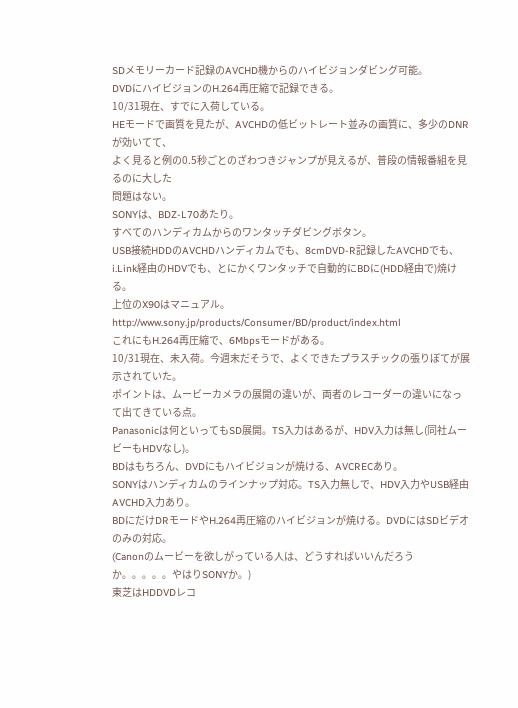SDメモリーカード記録のAVCHD機からのハイビジョンダビング可能。
DVDにハイビジョンのH.264再圧縮で記録できる。
10/31現在、すでに入荷している。
HEモードで画質を見たが、AVCHDの低ビットレート並みの画質に、多少のDNRが効いてて、
よく見ると例の0.5秒ごとのざわつきジャンプが見えるが、普段の情報番組を見るのに大した
問題はない。
SONYは、BDZ-L70あたり。
すべてのハンディカムからのワンタッチダビングボタン。
USB接続HDDのAVCHDハンディカムでも、8cmDVD-R記録したAVCHDでも、
i.Link経由のHDVでも、とにかくワンタッチで自動的にBDに(HDD経由で)焼ける。
上位のX90はマニュアル。
http://www.sony.jp/products/Consumer/BD/product/index.html
これにもH.264再圧縮で、6Mbpsモードがある。
10/31現在、未入荷。今週末だそうで、よくできたプラスチックの張りぼてが展示されていた。
ポイントは、ムービーカメラの展開の違いが、両者のレコーダーの違いになって出てきている点。
Panasonicは何といってもSD展開。TS入力はあるが、HDV入力は無し(同社ムービーもHDVなし)。
BDはもちろん、DVDにもハイビジョンが焼ける、AVCRECあり。
SONYはハンディカムのラインナップ対応。TS入力無しで、HDV入力やUSB経由AVCHD入力あり。
BDにだけDRモードやH.264再圧縮のハイビジョンが焼ける。DVDにはSDビデオのみの対応。
(Canonのムービーを欲しがっている人は、どうすればいいんだろうか。。。。。やはりSONYか。)
東芝はHDDVDレコ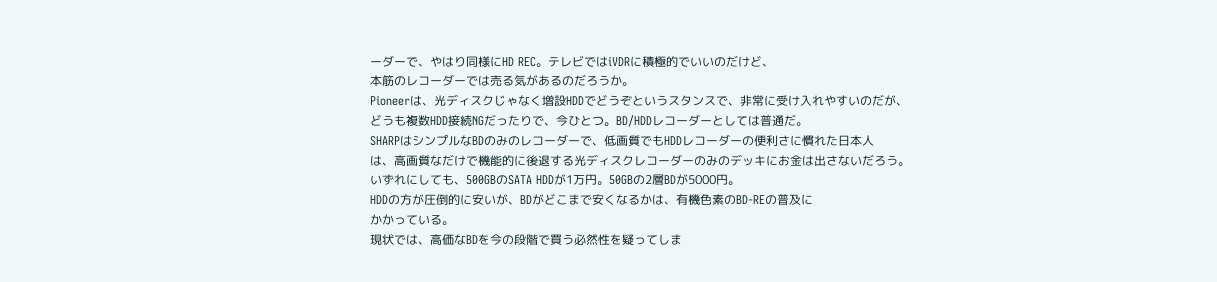ーダーで、やはり同様にHD REC。テレビではiVDRに積極的でいいのだけど、
本筋のレコーダーでは売る気があるのだろうか。
Pioneerは、光ディスクじゃなく増設HDDでどうぞというスタンスで、非常に受け入れやすいのだが、
どうも複数HDD接続NGだったりで、今ひとつ。BD/HDDレコーダーとしては普通だ。
SHARPはシンプルなBDのみのレコーダーで、低画質でもHDDレコーダーの便利さに慣れた日本人
は、高画質なだけで機能的に後退する光ディスクレコーダーのみのデッキにお金は出さないだろう。
いずれにしても、500GBのSATA HDDが1万円。50GBの2層BDが5000円。
HDDの方が圧倒的に安いが、BDがどこまで安くなるかは、有機色素のBD-REの普及に
かかっている。
現状では、高価なBDを今の段階で買う必然性を疑ってしま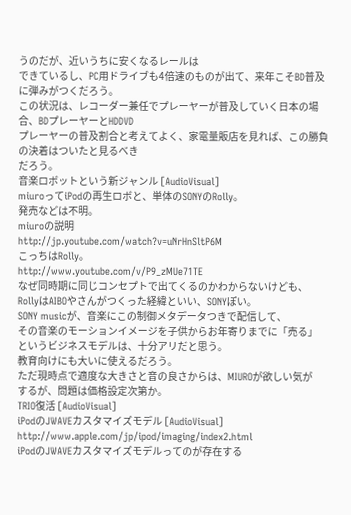うのだが、近いうちに安くなるレールは
できているし、PC用ドライブも4倍速のものが出て、来年こそBD普及に弾みがつくだろう。
この状況は、レコーダー兼任でプレーヤーが普及していく日本の場合、BDプレーヤーとHDDVD
プレーヤーの普及割合と考えてよく、家電量販店を見れば、この勝負の決着はついたと見るべき
だろう。
音楽ロボットという新ジャンル [AudioVisual]
miuroってiPodの再生ロボと、単体のSONYのRolly。
発売などは不明。
miuroの説明
http://jp.youtube.com/watch?v=uNrHnSltP6M
こっちはRolly。
http://www.youtube.com/v/P9_zMUe71TE
なぜ同時期に同じコンセプトで出てくるのかわからないけども、
RollyはAIBOやさんがつくった経緯といい、SONYぽい。
SONY musicが、音楽にこの制御メタデータつきで配信して、
その音楽のモーションイメージを子供からお年寄りまでに「売る」
というビジネスモデルは、十分アリだと思う。
教育向けにも大いに使えるだろう。
ただ現時点で適度な大きさと音の良さからは、MIUROが欲しい気が
するが、問題は価格設定次第か。
TRIO復活 [AudioVisual]
iPodのJWAVEカスタマイズモデル [AudioVisual]
http://www.apple.com/jp/ipod/imaging/index2.html
iPodのJWAVEカスタマイズモデルってのが存在する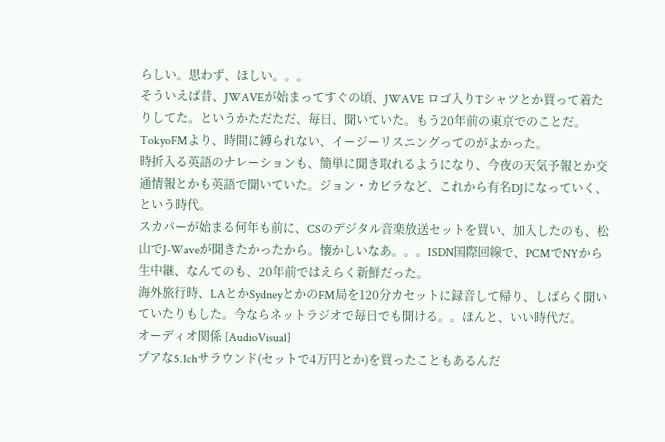らしい。思わず、ほしい。。。
そういえば昔、JWAVEが始まってすぐの頃、JWAVE ロゴ入りTシャツとか買って着たりしてた。というかただただ、毎日、聞いていた。もう20年前の東京でのことだ。
TokyoFMより、時間に縛られない、イージーリスニングってのがよかった。
時折入る英語のナレーションも、簡単に聞き取れるようになり、今夜の天気予報とか交通情報とかも英語で聞いていた。ジョン・カビラなど、これから有名DJになっていく、という時代。
スカパーが始まる何年も前に、CSのデジタル音楽放送セットを買い、加入したのも、松山でJ-Waveが聞きたかったから。懐かしいなあ。。。ISDN国際回線で、PCMでNYから生中継、なんてのも、20年前ではえらく新鮮だった。
海外旅行時、LAとかSydneyとかのFM局を120分カセットに録音して帰り、しばらく聞いていたりもした。今ならネットラジオで毎日でも聞ける。。ほんと、いい時代だ。
オーディオ関係 [AudioVisual]
プアな5.1chサラウンド(セットで4万円とか)を買ったこともあるんだ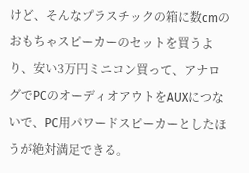けど、そんなプラスチックの箱に数cmのおもちゃスピーカーのセットを買うより、安い3万円ミニコン買って、アナログでPCのオーディオアウトをAUXにつないで、PC用パワードスピーカーとしたほうが絶対満足できる。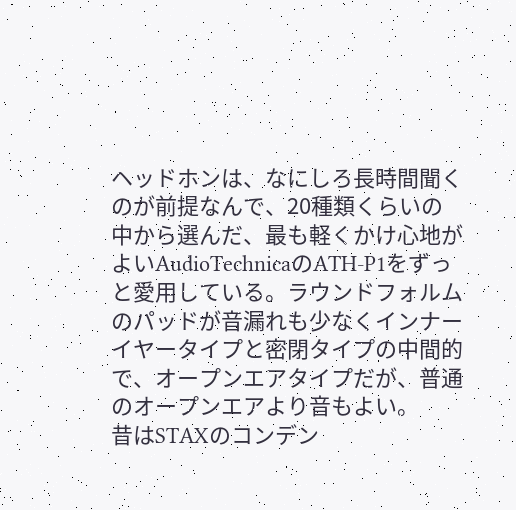ヘッドホンは、なにしろ長時間聞くのが前提なんで、20種類くらいの中から選んだ、最も軽くかけ心地がよいAudioTechnicaのATH-P1をずっと愛用している。ラウンドフォルムのパッドが音漏れも少なくインナーイヤータイプと密閉タイプの中間的で、オープンエアタイプだが、普通のオープンエアより音もよい。
昔はSTAXのコンデン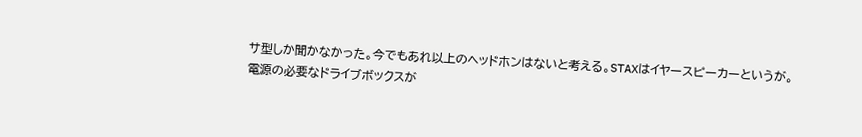サ型しか聞かなかった。今でもあれ以上のヘッドホンはないと考える。STAXはイヤースピーカーというが。電源の必要なドライブボックスが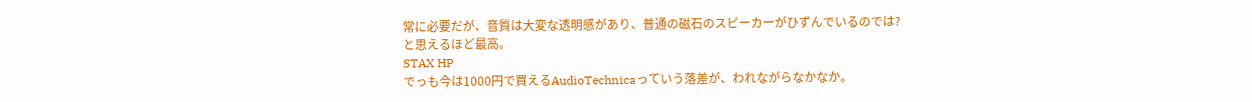常に必要だが、音質は大変な透明感があり、普通の磁石のスピーカーがひずんでいるのでは?と思えるほど最高。
STAX HP
でっも今は1000円で買えるAudioTechnicaっていう落差が、われながらなかなか。